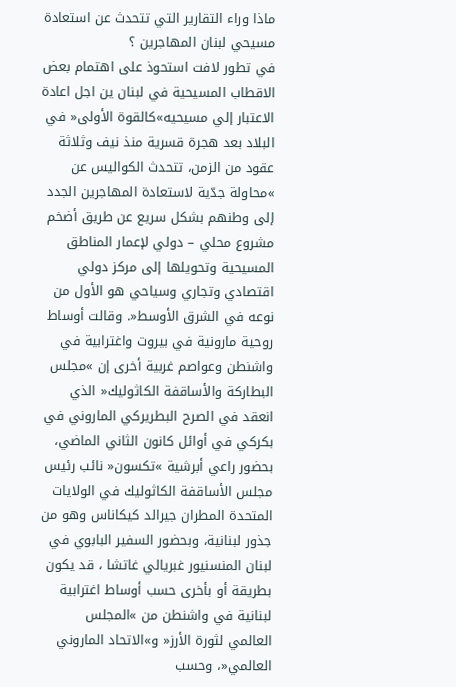ماذا وراء التقارير التي تتحدث عن استعادة مسيحي لبنان المهاجرين ؟
في تطور لافت استحوذ على اهتمام بعض الاقطاب المسيحية في لبنان ين اجل اعادة الاعتبار إلي مسيحيه»كالقوة الأولى« في البلاد بعد هجرة قسرية منذ نيف وثلاثة عقود من الزمن، تتحدث الكواليس عن »محاولة جدّية لاستعادة المهاجرين الجدد إلى وطنهم بشكل سريع عن طريق أضخم مشروع محلي – دولي لإعمار المناطق المسيحية وتحويلها إلى مركز دولي اقتصادي وتجاري وسياحي هو الأول من نوعه في الشرق الأوسط«. وقالت أوساط روحية مارونية في بيروت واغترابية في واشنطن وعواصم غربية أخرى إن »مجلس البطاركة والأساقفة الكاثوليك« الذي انعقد في الصرح البطريركي الماروني في بكركي في أوائل كانون الثاني الماضي، بحضور راعي أبرشية »تكسون« نائب رئيس مجلس الأساقفة الكاثوليك في الولايات المتحدة المطران جيرالد كيكاناس وهو من جذور لبنانية، وبحضور السفير البابوي في لبنان المنسنيور غبريالي غاتشا ، قد يكون بطريقة أو بأخرى حسب أوساط اغترابية لبنانية في واشنطن من »المجلس العالمي لثورة الأرز« و»الاتحاد الماروني العالمي«، وحسب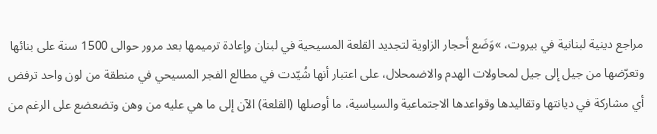مراجع دينية لبنانية في بيروت، »وَضَع أحجار الزاوية لتجديد القلعة المسيحية في لبنان وإعادة ترميمها بعد مرور حوالى 1500 سنة على بنائها وتعرّضها من جيل إلى جيل لمحاولات الهدم والاضمحلال، على اعتبار أنها شُيّدت في مطالع الفجر المسيحي في منطقة من لون واحد ترفض أي مشاركة في ديانتها وتقاليدها وقواعدها الاجتماعية والسياسية، ما أوصلها (القلعة) الآن إلى ما هي عليه من وهن وتضعضع على الرغم من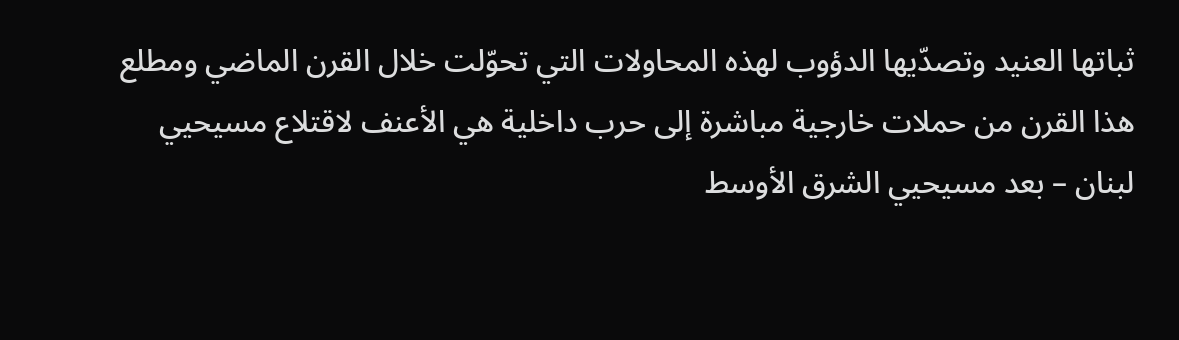ثباتها العنيد وتصدّيها الدؤوب لهذه المحاولات التي تحوّلت خلال القرن الماضي ومطلع هذا القرن من حملات خارجية مباشرة إلى حرب داخلية هي الأعنف لاقتلاع مسيحيي لبنان – بعد مسيحيي الشرق الأوسط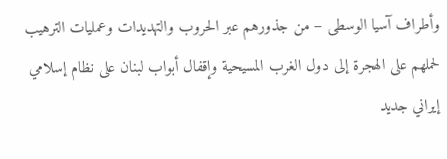وأطراف آسيا الوسطى – من جذورهم عبر الحروب والتهديدات وعمليات الترهيب لحملهم على الهجرة إلى دول الغرب المسيحية وإقفال أبواب لبنان على نظام إسلامي إيراني جديد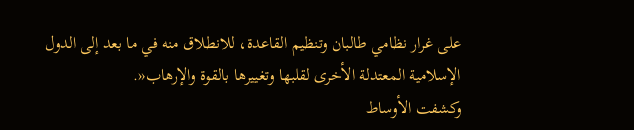على غرار نظامي طالبان وتنظيم القاعدة، للانطلاق منه في ما بعد إلى الدول الإسلامية المعتدلة الأخرى لقلبها وتغييرها بالقوة والإرهاب«.
وكشفت الأوساط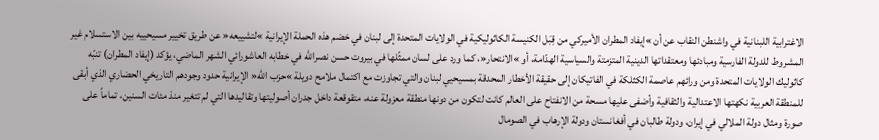الاغترابية اللبنانية في واشنطن النقاب عن أن »إيفاد المطران الأميركي من قِبَل الكنيسة الكاثوليكية في الولايات المتحدة إلى لبنان في خضم هذه الحملة الإيرانية »لتشييعه« عن طريق تخيير مسيحييه بين الاستسلام غير المشروط للدولة الفارسية ومبادئها ومعتقداتها الدينية المتزمتة والسياسية الهدّامة، أو »الانتحار«، كما ورد على لسان ممثّلها في بيروت حسن نصرالله في خطابه العاشورائي الشهر الماضي، يؤكد (إيفاد المطران) تنبّه كاثوليك الولايات المتحدة ومن ورائهم عاصمة الكثلكة في الفاتيكان إلى حقيقة الأخطار المحدقة بمسيحيي لبنان والتي تجاوزت مع اكتمال ملامح دويلة »حزب الله« الإيرانية حدود وجودهم التاريخي الحضاري الذي أبقى للمنطقة العربية نكهتها الاعتدالية والثقافية وأضفى عليها مسحة من الانفتاح على العالم كانت لتكون من دونها منطقة معزولة عنه، متقوقعة داخل جدران أصوليتها وتقاليدها التي لم تتغير منذ مئات السنين، تماماً على صورة ومثال دولة الملالي في إيران، ودولة طالبان في أفغانستان ودولة الإرهاب في الصومال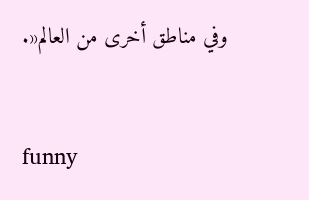وفي مناطق أخرى من العالم«.


funny